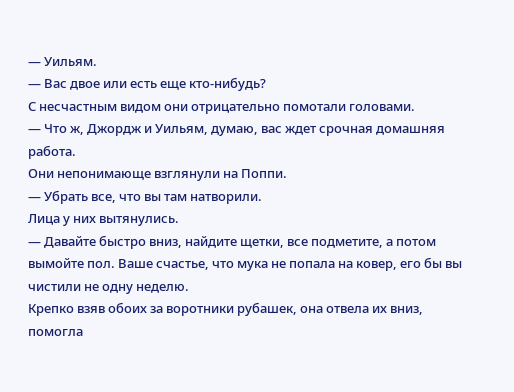— Уильям.
— Вас двое или есть еще кто-нибудь?
С несчастным видом они отрицательно помотали головами.
— Что ж, Джордж и Уильям, думаю, вас ждет срочная домашняя работа.
Они непонимающе взглянули на Поппи.
— Убрать все, что вы там натворили.
Лица у них вытянулись.
— Давайте быстро вниз, найдите щетки, все подметите, а потом вымойте пол. Ваше счастье, что мука не попала на ковер, его бы вы чистили не одну неделю.
Крепко взяв обоих за воротники рубашек, она отвела их вниз, помогла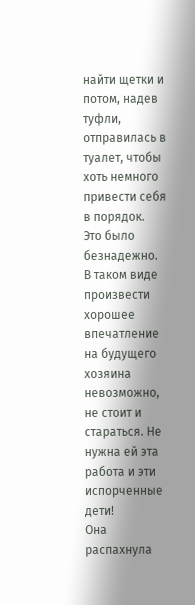найти щетки и потом, надев туфли, отправилась в туалет, чтобы хоть немного привести себя в порядок.
Это было безнадежно.
В таком виде произвести хорошее впечатление на будущего хозяина невозможно, не стоит и стараться. Не нужна ей эта работа и эти испорченные дети!
Она распахнула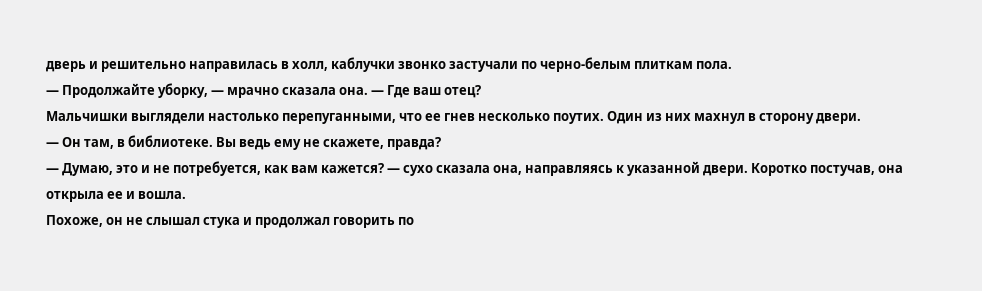дверь и решительно направилась в холл, каблучки звонко застучали по черно-белым плиткам пола.
— Продолжайте уборку, — мрачно сказала она. — Где ваш отец?
Мальчишки выглядели настолько перепуганными, что ее гнев несколько поутих. Один из них махнул в сторону двери.
— Он там, в библиотеке. Вы ведь ему не скажете, правда?
— Думаю, это и не потребуется, как вам кажется? — сухо сказала она, направляясь к указанной двери. Коротко постучав, она открыла ее и вошла.
Похоже, он не слышал стука и продолжал говорить по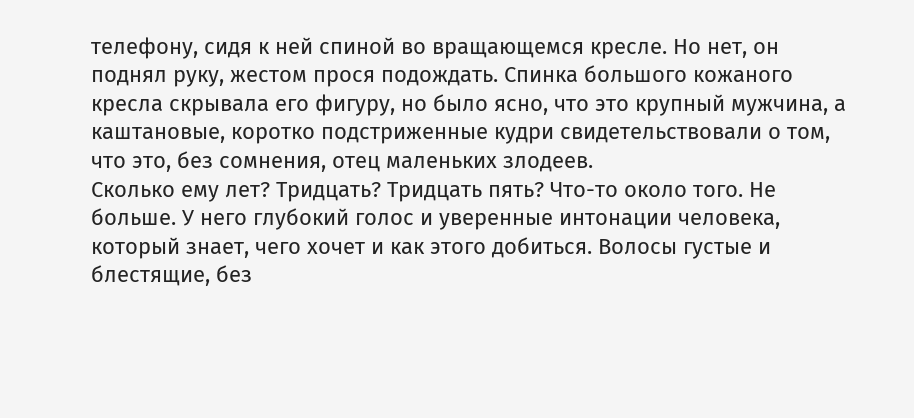телефону, сидя к ней спиной во вращающемся кресле. Но нет, он поднял руку, жестом прося подождать. Спинка большого кожаного кресла скрывала его фигуру, но было ясно, что это крупный мужчина, а каштановые, коротко подстриженные кудри свидетельствовали о том, что это, без сомнения, отец маленьких злодеев.
Сколько ему лет? Тридцать? Тридцать пять? Что-то около того. Не больше. У него глубокий голос и уверенные интонации человека, который знает, чего хочет и как этого добиться. Волосы густые и блестящие, без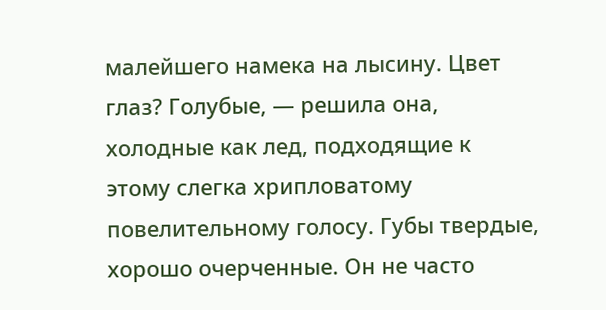малейшего намека на лысину. Цвет глаз? Голубые, — решила она, холодные как лед, подходящие к этому слегка хрипловатому повелительному голосу. Губы твердые, хорошо очерченные. Он не часто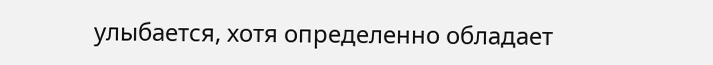улыбается, хотя определенно обладает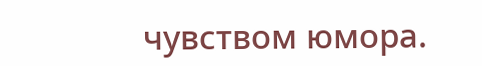чувством юмора.